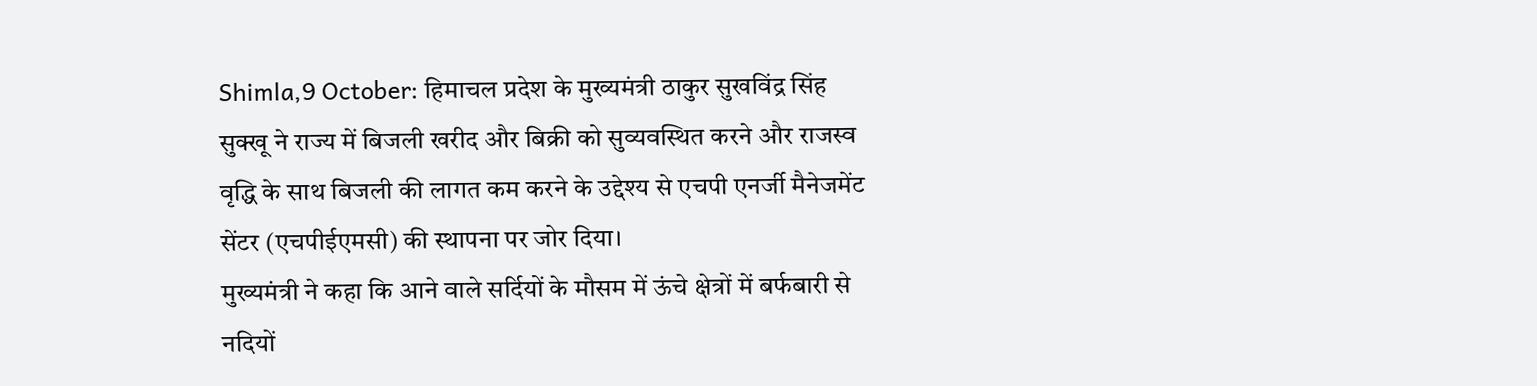Shimla,9 October: हिमाचल प्रदेश के मुख्यमंत्री ठाकुर सुखविंद्र सिंह सुक्खू ने राज्य में बिजली खरीद और बिक्री को सुव्यवस्थित करने और राजस्व वृद्धि के साथ बिजली की लागत कम करने के उद्देश्य से एचपी एनर्जी मैनेजमेंट सेंटर (एचपीईएमसी) की स्थापना पर जोर दिया।
मुख्यमंत्री ने कहा कि आने वाले सर्दियों के मौसम में ऊंचे क्षेत्रों में बर्फबारी से नदियों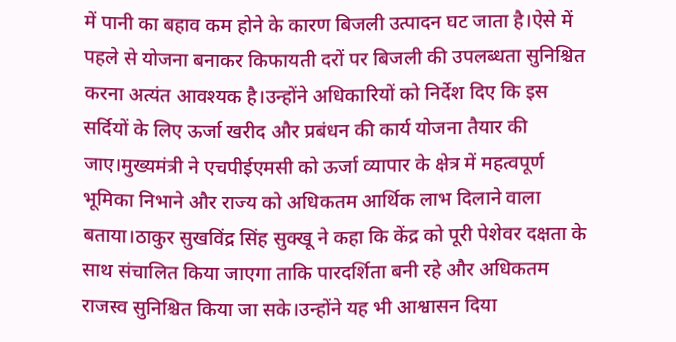में पानी का बहाव कम होने के कारण बिजली उत्पादन घट जाता है।ऐसे में पहले से योजना बनाकर किफायती दरों पर बिजली की उपलब्धता सुनिश्चित करना अत्यंत आवश्यक है।उन्होंने अधिकारियों को निर्देश दिए कि इस सर्दियों के लिए ऊर्जा खरीद और प्रबंधन की कार्य योजना तैयार की जाए।मुख्यमंत्री ने एचपीईएमसी को ऊर्जा व्यापार के क्षेत्र में महत्वपूर्ण भूमिका निभाने और राज्य को अधिकतम आर्थिक लाभ दिलाने वाला बताया।ठाकुर सुखविंद्र सिंह सुक्खू ने कहा कि केंद्र को पूरी पेशेवर दक्षता के साथ संचालित किया जाएगा ताकि पारदर्शिता बनी रहे और अधिकतम राजस्व सुनिश्चित किया जा सके।उन्होंने यह भी आश्वासन दिया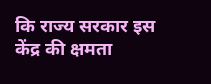कि राज्य सरकार इस केंद्र की क्षमता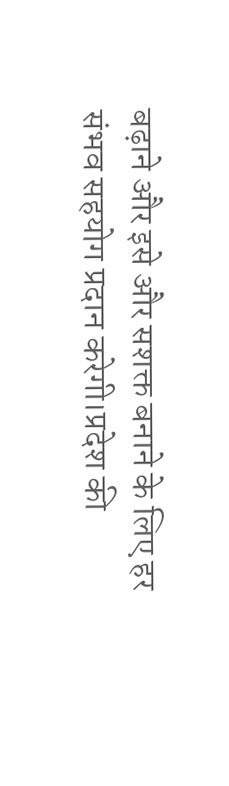बढ़ाने और इसे और सशक्त बनाने के लिए हर संभव सहयोग प्रदान करेगी।प्रदेश की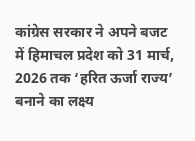कांग्रेस सरकार ने अपने बजट में हिमाचल प्रदेश को 31 मार्च, 2026 तक ‘हरित ऊर्जा राज्य’ बनाने का लक्ष्य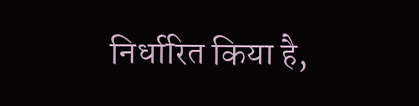निर्धारित किया है,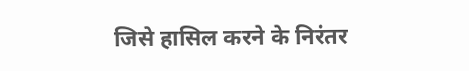जिसे हासिल करने के निरंतर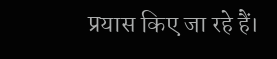प्रयास किए जा रहे हैं।